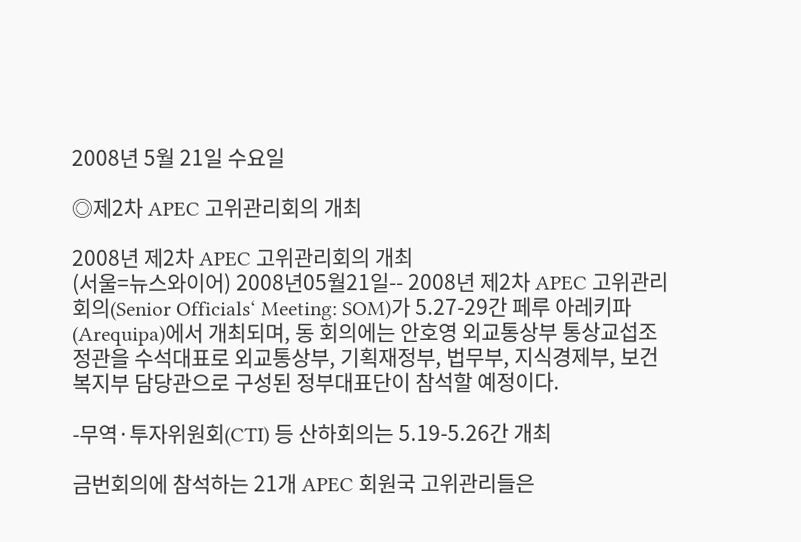2008년 5월 21일 수요일

◎제2차 APEC 고위관리회의 개최

2008년 제2차 APEC 고위관리회의 개최
(서울=뉴스와이어) 2008년05월21일-- 2008년 제2차 APEC 고위관리회의(Senior Officials‘ Meeting: SOM)가 5.27-29간 페루 아레키파(Arequipa)에서 개최되며, 동 회의에는 안호영 외교통상부 통상교섭조정관을 수석대표로 외교통상부, 기획재정부, 법무부, 지식경제부, 보건복지부 담당관으로 구성된 정부대표단이 참석할 예정이다.

-무역·투자위원회(CTI) 등 산하회의는 5.19-5.26간 개최

금번회의에 참석하는 21개 APEC 회원국 고위관리들은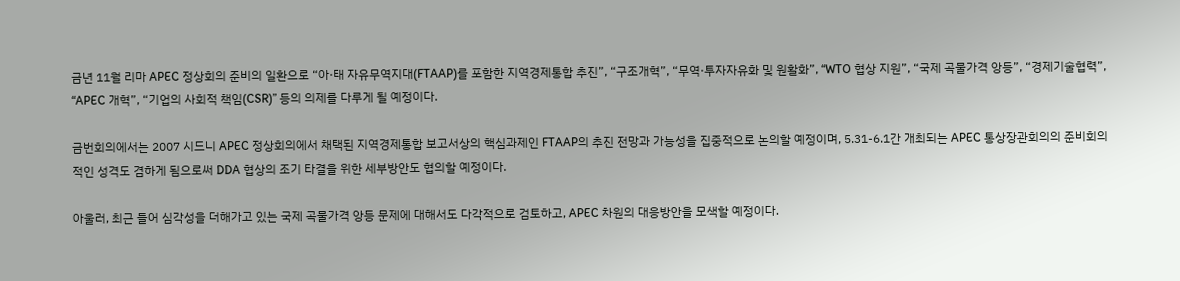금년 11월 리마 APEC 정상회의 준비의 일환으로 “아·태 자유무역지대(FTAAP)를 포함한 지역경제통합 추진”, “구조개혁”, “무역·투자자유화 및 원활화”, “WTO 협상 지원”, “국제 곡물가격 앙등”, “경제기술협력”, “APEC 개혁”, “기업의 사회적 책임(CSR)” 등의 의제를 다루게 될 예정이다.

금번회의에서는 2007 시드니 APEC 정상회의에서 채택된 지역경제통합 보고서상의 핵심과제인 FTAAP의 추진 전망과 가능성을 집중적으로 논의할 예정이며, 5.31-6.1간 개최되는 APEC 통상장관회의의 준비회의적인 성격도 겸하게 됨으로써 DDA 협상의 조기 타결을 위한 세부방안도 협의할 예정이다.

아울러, 최근 들어 심각성을 더해가고 있는 국제 곡물가격 앙등 문제에 대해서도 다각적으로 검토하고, APEC 차원의 대응방안을 모색할 예정이다.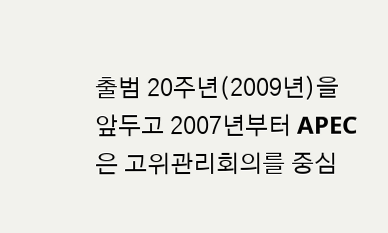출범 20주년(2009년)을 앞두고 2007년부터 APEC은 고위관리회의를 중심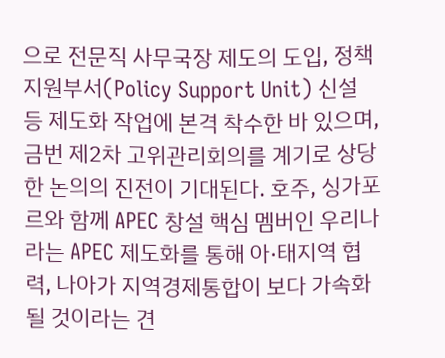으로 전문직 사무국장 제도의 도입, 정책지원부서(Policy Support Unit) 신설 등 제도화 작업에 본격 착수한 바 있으며, 금번 제2차 고위관리회의를 계기로 상당한 논의의 진전이 기대된다. 호주, 싱가포르와 함께 APEC 창설 핵심 멤버인 우리나라는 APEC 제도화를 통해 아·태지역 협력, 나아가 지역경제통합이 보다 가속화될 것이라는 견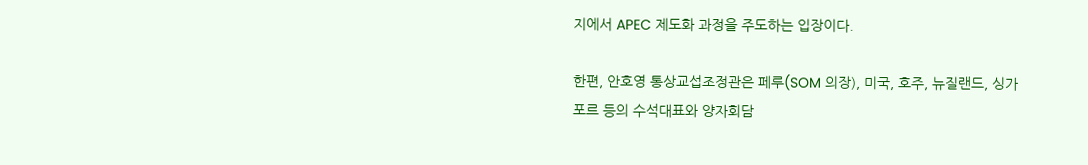지에서 APEC 제도화 과정을 주도하는 입장이다.

한편, 안호영 통상교섭조정관은 페루(SOM 의장), 미국, 호주, 뉴질랜드, 싱가포르 등의 수석대표와 양자회담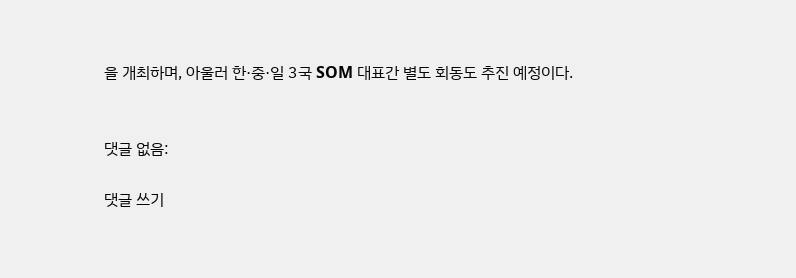을 개최하며, 아울러 한·중·일 3국 SOM 대표간 별도 회동도 추진 예정이다.


댓글 없음:

댓글 쓰기